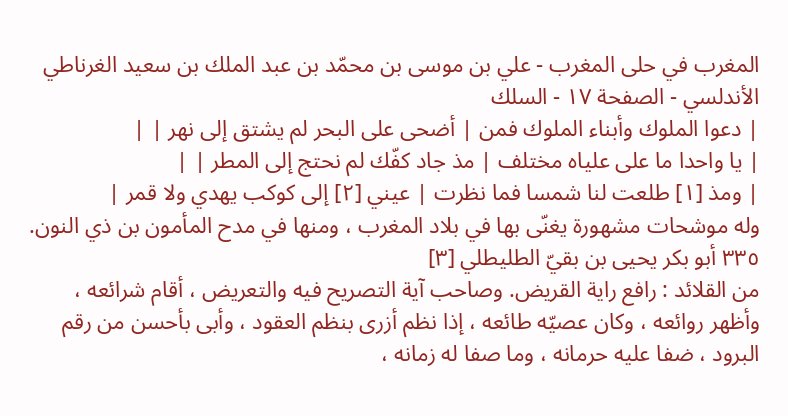المغرب في حلى المغرب - علي بن موسى بن محمّد بن عبد الملك بن سعيد الغرناطي الأندلسي - الصفحة ١٧ - السلك
| دعوا الملوك وأبناء الملوك فمن | أضحى على البحر لم يشتق إلى نهر | |
| يا واحدا ما على علياه مختلف | مذ جاد كفّك لم نحتج إلى المطر | |
| ومذ [١] طلعت لنا شمسا فما نظرت | عيني [٢] إلى كوكب يهدي ولا قمر |
وله موشحات مشهورة يغنّى بها في بلاد المغرب ، ومنها في مدح المأمون بن ذي النون.
٣٣٥ أبو بكر يحيى بن بقيّ الطليطلي [٣]
من القلائد : رافع راية القريض. وصاحب آية التصريح فيه والتعريض ، أقام شرائعه ، وأظهر روائعه ، وكان عصيّه طائعه ، إذا نظم أزرى بنظم العقود ، وأبى بأحسن من رقم البرود ، ضفا عليه حرمانه ، وما صفا له زمانه ،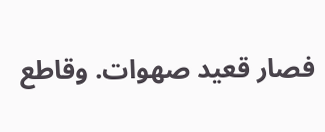فصار قعيد صهوات. وقاطع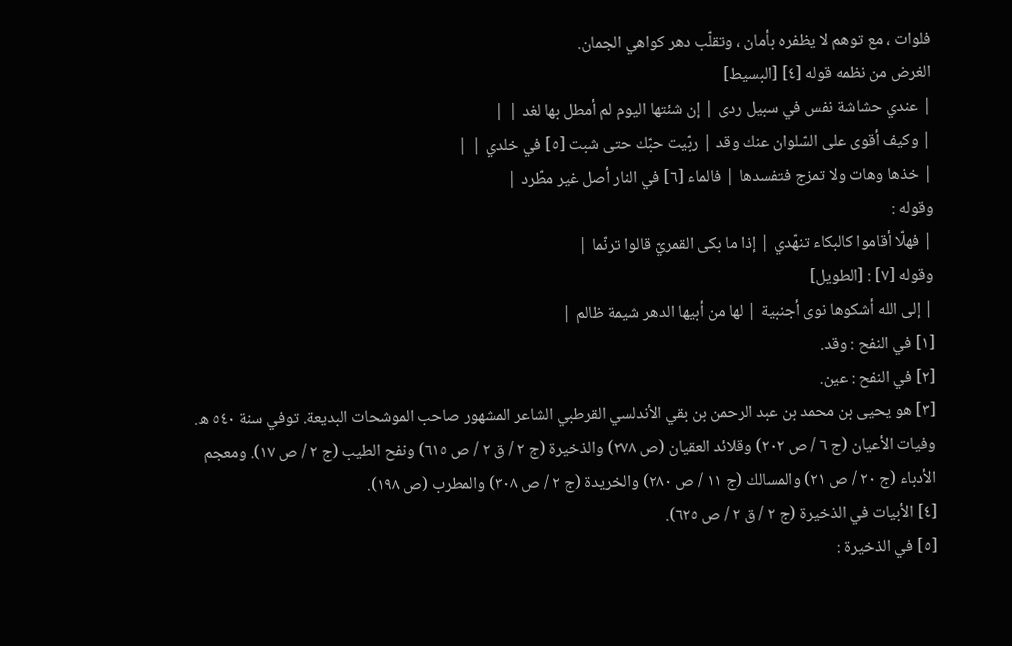فلوات ، مع توهم لا يظفره بأمان ، وتقلّب دهر كواهي الجمان.
الغرض من نظمه قوله [٤] [البسيط]
| عندي حشاشة نفس في سبيل ردى | إن شئتها اليوم لم أمطل بها لغد | |
| وكيف أقوى على السّلوان عنك وقد | ربّيت حبّك حتى شبت [٥] في خلدي | |
| خذها وهات ولا تمزج فتفسدها | فالماء [٦] في النار أصل غير مطّرد |
وقوله :
| فهلّا أقاموا كالبكاء تنهّدي | إذا ما بكى القمريّ قالوا ترنّما |
وقوله [٧] : [الطويل]
| إلى الله أشكوها نوى أجنبية | لها من أبيها الدهر شيمة ظالم |
[١] في النفح : وقد.
[٢] في النفح : عين.
[٣] هو يحيى بن محمد بن عبد الرحمن بن بقي الأندلسي القرطبي الشاعر المشهور صاحب الموشحات البديعة. توفي سنة ٥٤٠ ه. وفيات الأعيان (ج ٦ / ص ٢٠٢) وقلائد العقيان (ص ٢٧٨) والذخيرة (ج ٢ / ق ٢ / ص ٦١٥) ونفح الطيب (ج ٢ / ص ١٧). ومعجم الأدباء (ج ٢٠ / ص ٢١) والمسالك (ج ١١ / ص ٢٨٠) والخريدة (ج ٢ / ص ٣٠٨) والمطرب (ص ١٩٨).
[٤] الأبيات في الذخيرة (ج ٢ / ق ٢ / ص ٦٢٥).
[٥] في الذخيرة :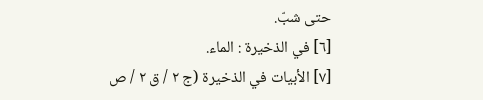حتى شبّ.
[٦] في الذخيرة : الماء.
[٧] الأبيات في الذخيرة (ج ٢ / ق ٢ / ص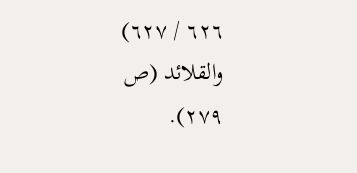٦٢٦ / ٦٢٧) والقلائد (ص ٢٧٩).